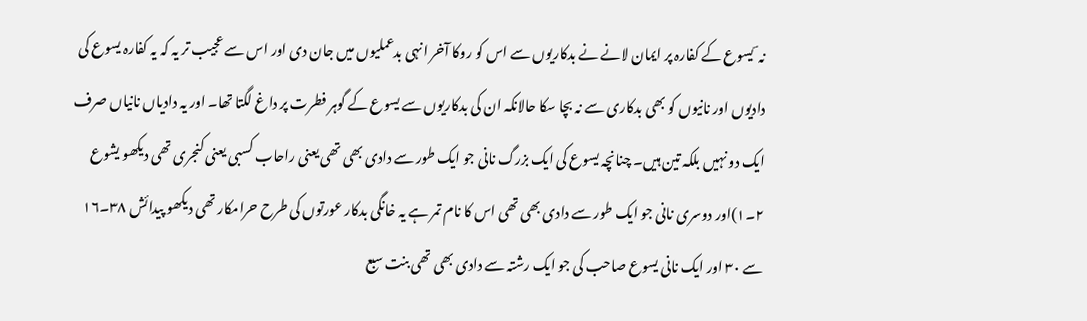نہ ؔ یسوع کے کفارہ پر ایمان لانے نے بدکاریوں سے اس کو روکا آخر انہی بدعملیوں میں جان دی اور اس سے عجیب تر یہ کہ یہ کفارہ یسوع کی دادیوں اور نانیوں کو بھی بدکاری سے نہ بچا سکا حالانکہ ان کی بدکاریوں سے یسوع کے گوہر فطرت پر داغ لگتا تھا۔ اور یہ دادیاں نانیاں صرف ایک دو نہیں بلکہ تین ہیں۔ چنانچہ یسوع کی ایک بزرگ نانی جو ایک طور سے دادی بھی تھی یعنی راحاب کسبی یعنی کنجری تھی دیکھو یشوع ۲۔۱)اور دوسری نانی جو ایک طور سے دادی بھی تھی اس کا نام تمر ہے یہ خانگی بدکار عورتوں کی طرح حرامکار تھی دیکھو پیدائش ۳۸۔۱۶ سے ۳۰ اور ایک نانی یسوع صاحب کی جو ایک رشتہ سے دادی بھی تھی بنت سبع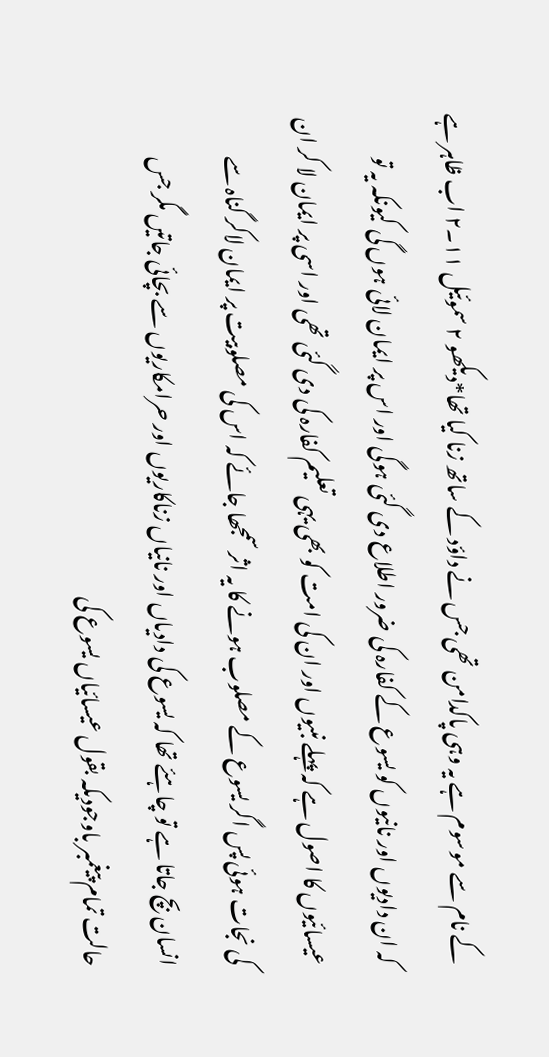کے نام سے موسوم ہے یہ وہی پاکدامن تھی جس نے داؤد کے ساتھ زنا کیا تھا*دیکھو ۲ سموئیل ۱۱۔۲ اب ظاہر ہے کہ ان دادیوں اور نانیوں کو یسوع کے کفارہ کی ضرور اطلاع دی گئی ہوگی اور اس پر ایمان لائی ہوں گی کیونکہ یہ تو عیسائیوں کا اصول ہے کہ پہلے نبیوں اور ان کی امت کو بھی یہی تعلیم کفارہ کی دی گئی تھی اور اسی پر ایمان لا کر ان کی نجات ہوئی پس اگر یسوع کے مصلوب ہونے کا یہ اثر سمجھا جائے کہ اس کی مصلوبیت پر ایمان لاکر گناہ سے انسان بچ جاتا ہے تو چاہئے تھا کہ یسوع کی دادیاں اور نانیاں زناکاریوں اور حرامکاریوں سے بچائی جاتیں مگر جس حالت تمام پیغمبر باوجودیکہ بقول عیسائیاں یسوع کی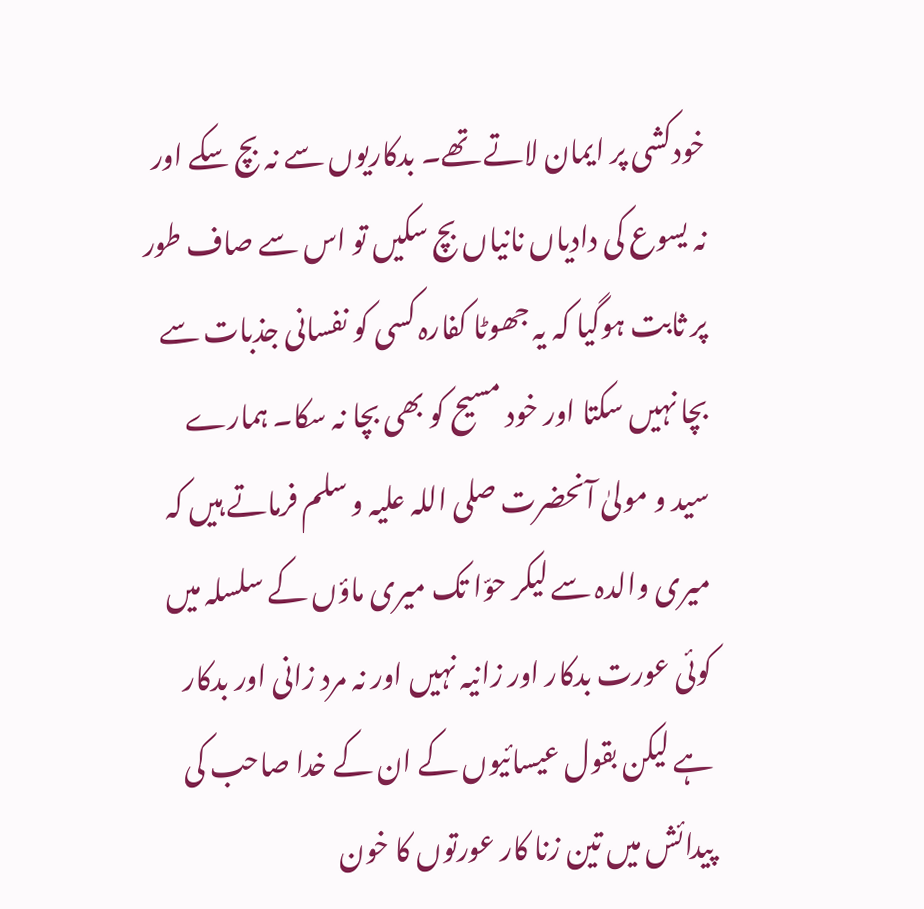خودکشی پر ایمان لاتے تھے۔ بدکاریوں سے نہ بچ سکے اور نہ یسوع کی دادیاں نانیاں بچ سکیں تو اس سے صاف طور پر ثابت ہوگیا کہ یہ جھوٹا کفارہ کسی کو نفسانی جذبات سے بچا نہیں سکتا اور خود مسیح کو بھی بچا نہ سکا۔ ہمارے سید و مولیٰ آنحضرت صلی اللہ علیہ و سلم فرماتے ہیں کہ میری والدہ سے لیکر حوّا تک میری ماؤں کے سلسلہ میں کوئی عورت بدکار اور زانیہ نہیں اور نہ مرد زانی اور بدکار ہے لیکن بقول عیسائیوں کے ان کے خدا صاحب کی پیدائش میں تین زنا کار عورتوں کا خون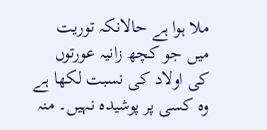ملا ہوا ہے حالانکہ توریت میں جو کچھ زانیہ عورتوں کی اولاد کی نسبت لکھا ہے وہ کسی پر پوشیدہ نہیں۔ منہ